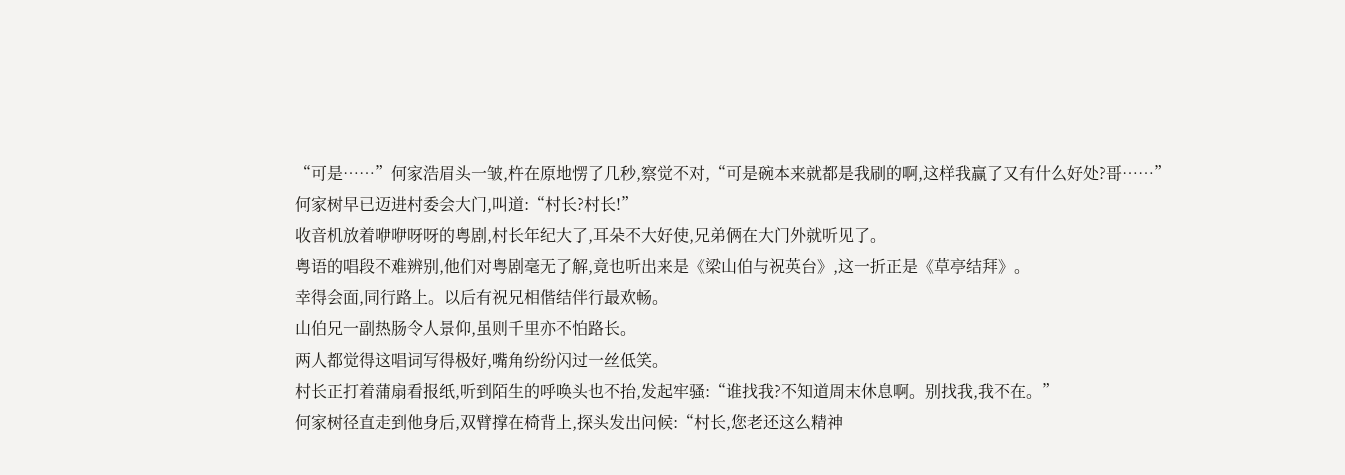“可是……”何家浩眉头一皱,杵在原地愣了几秒,察觉不对,“可是碗本来就都是我刷的啊,这样我赢了又有什么好处?哥……”
何家树早已迈进村委会大门,叫道:“村长?村长!”
收音机放着咿咿呀呀的粤剧,村长年纪大了,耳朵不大好使,兄弟俩在大门外就听见了。
粤语的唱段不难辨别,他们对粤剧毫无了解,竟也听出来是《梁山伯与祝英台》,这一折正是《草亭结拜》。
幸得会面,同行路上。以后有祝兄相偕结伴行最欢畅。
山伯兄一副热肠令人景仰,虽则千里亦不怕路长。
两人都觉得这唱词写得极好,嘴角纷纷闪过一丝低笑。
村长正打着蒲扇看报纸,听到陌生的呼唤头也不抬,发起牢骚:“谁找我?不知道周末休息啊。别找我,我不在。”
何家树径直走到他身后,双臂撑在椅背上,探头发出问候:“村长,您老还这么精神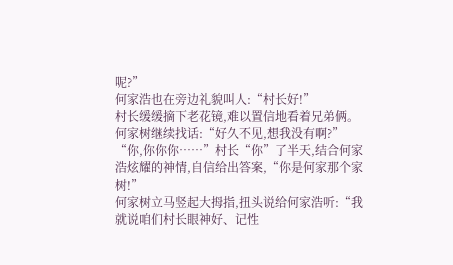呢?”
何家浩也在旁边礼貌叫人:“村长好!”
村长缓缓摘下老花镜,难以置信地看着兄弟俩。
何家树继续找话:“好久不见,想我没有啊?”
“你,你你你……”村长“你”了半天,结合何家浩炫耀的神情,自信给出答案,“你是何家那个家树!”
何家树立马竖起大拇指,扭头说给何家浩听:“我就说咱们村长眼神好、记性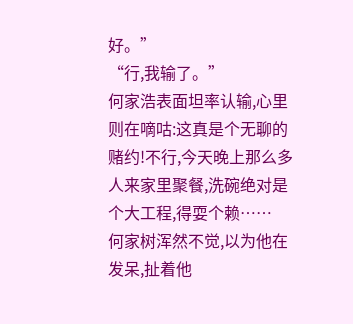好。”
“行,我输了。”
何家浩表面坦率认输,心里则在嘀咕:这真是个无聊的赌约!不行,今天晚上那么多人来家里聚餐,洗碗绝对是个大工程,得耍个赖……
何家树浑然不觉,以为他在发呆,扯着他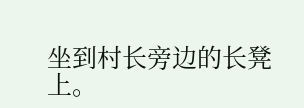坐到村长旁边的长凳上。